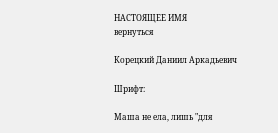НАСТОЯЩЕЕ ИМЯ
вернуться

Корецкий Даниил Аркадьевич

Шрифт:

Маша не ела, лишь "для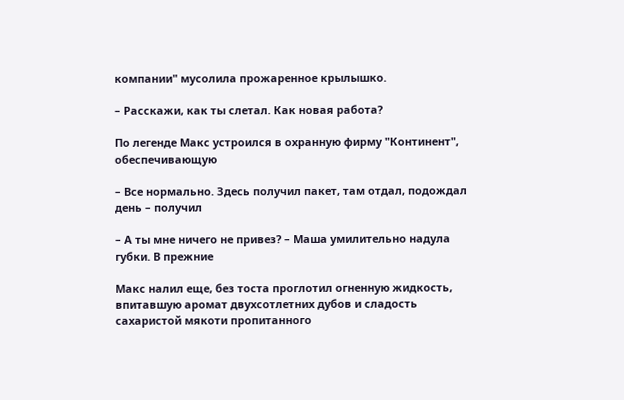компании" мусолила прожаренное крылышко.

– Расскажи, как ты слетал. Как новая работа?

По легенде Макс устроился в охранную фирму "Континент", обеспечивающую

– Все нормально. Здесь получил пакет, там отдал, подождал день – получил

– А ты мне ничего не привез? – Маша умилительно надула губки. В прежние

Макс налил еще, без тоста проглотил огненную жидкость, впитавшую аромат двухсотлетних дубов и сладость сахаристой мякоти пропитанного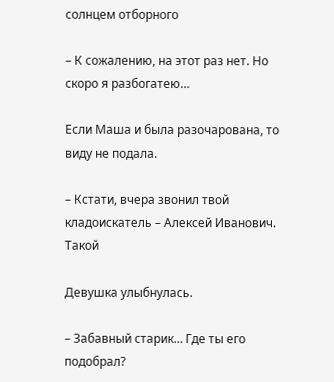солнцем отборного

– К сожалению, на этот раз нет. Но скоро я разбогатею…

Если Маша и была разочарована, то виду не подала.

– Кстати, вчера звонил твой кладоискатель – Алексей Иванович. Такой

Девушка улыбнулась.

– Забавный старик… Где ты его подобрал?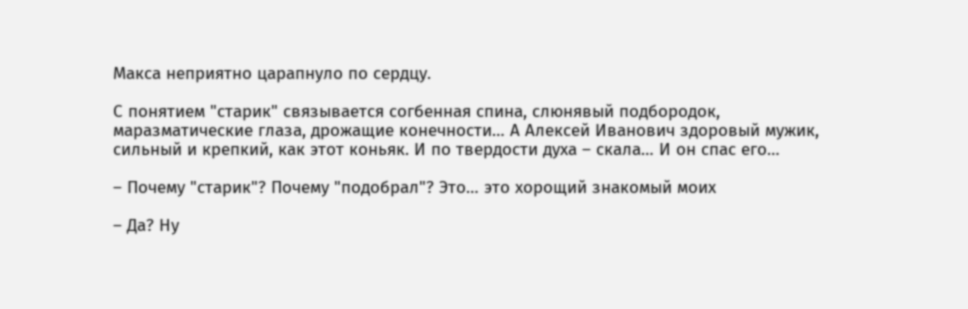Макса неприятно царапнуло по сердцу.

С понятием "старик" связывается согбенная спина, слюнявый подбородок, маразматические глаза, дрожащие конечности… А Алексей Иванович здоровый мужик, сильный и крепкий, как этот коньяк. И по твердости духа – скала… И он спас его…

– Почему "старик"? Почему "подобрал"? Это… это хорощий знакомый моих

– Да? Ну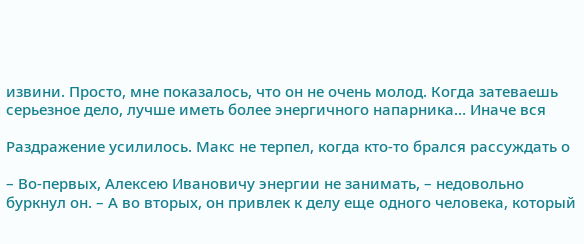извини. Просто, мне показалось, что он не очень молод. Когда затеваешь серьезное дело, лучше иметь более энергичного напарника… Иначе вся

Раздражение усилилось. Макс не терпел, когда кто-то брался рассуждать о

– Во-первых, Алексею Ивановичу энергии не занимать, – недовольно буркнул он. – А во вторых, он привлек к делу ещe одного человека, который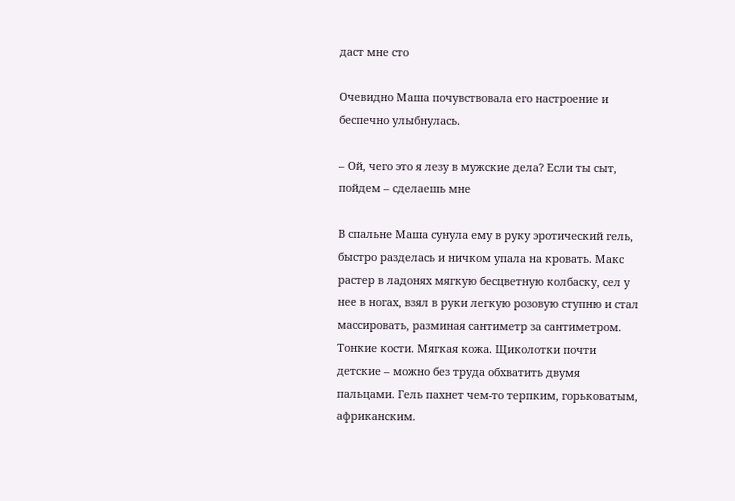даст мне сто

Очевидно Маша почувствовала его настроение и беспечно улыбнулась.

– Ой, чего это я лезу в мужские дела? Если ты сыт, пойдем – сделаешь мне

В спальне Маша сунула ему в руку эротический гель, быстро разделась и ничком упала на кровать. Макс растер в ладонях мягкую бесцветную колбаску, сел у неe в ногах, взял в руки легкую розовую ступню и стал массировать, разминая сантиметр за сантиметром. Тонкие кости. Мягкая кожа. Щиколотки почти детские – можно без труда обхватить двумя пальцами. Гель пахнет чем-то терпким, горьковатым, африканским.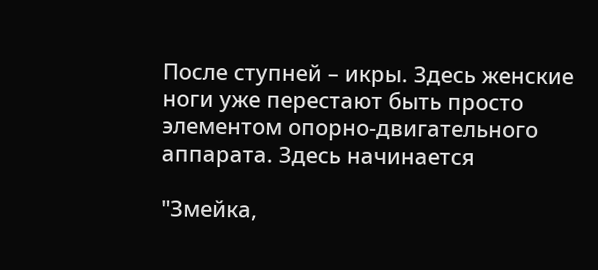После ступней – икры. Здесь женские ноги уже перестают быть просто элементом опорно-двигательного аппарата. Здесь начинается

"Змейка,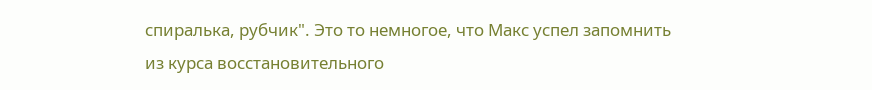спиралька, рубчик". Это то немногое, что Макс успел запомнить из курса восстановительного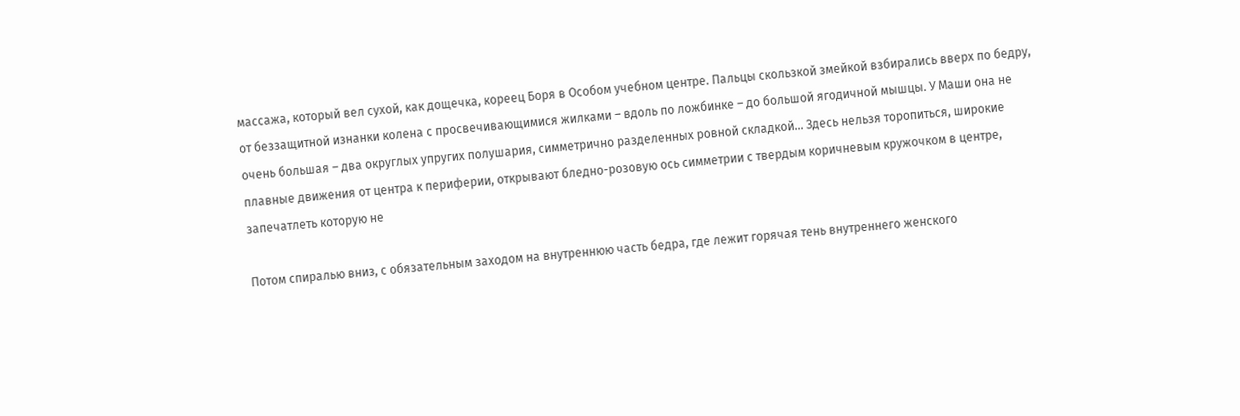массажа, который вел сухой, как дощечка, кореец Боря в Особом учебном центре. Пальцы скользкой змейкой взбирались вверх по бедру, от беззащитной изнанки колена с просвечивающимися жилками – вдоль по ложбинке – до большой ягодичной мышцы. У Маши она не очень большая – два округлых упругих полушария, симметрично разделенных ровной складкой… Здесь нельзя торопиться, широкие плавные движения от центра к периферии, открывают бледно-розовую ось симметрии с твердым коричневым кружочком в центре, запечатлеть которую не

Потом спиралью вниз, с обязательным заходом на внутреннюю часть бедра, где лежит горячая тень внутреннего женского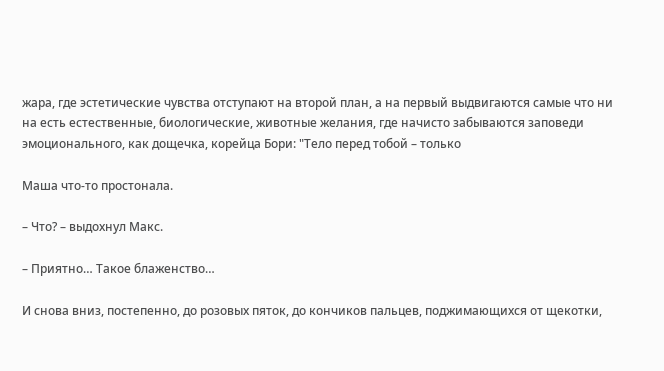жара, где эстетические чувства отступают на второй план, а на первый выдвигаются самые что ни на есть естественные, биологические, животные желания, где начисто забываются заповеди эмоционального, как дощечка, корейца Бори: "Тело перед тобой – только

Маша что-то простонала.

– Что? – выдохнул Макс.

– Приятно… Такое блаженство…

И снова вниз, постепенно, до розовых пяток, до кончиков пальцев, поджимающихся от щекотки,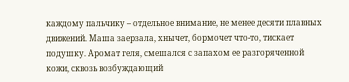каждому пальчику – отдельное внимание, не менее десяти плавных движений. Маша заерзала, хнычет, бормочет что-то, тискает подушку. Аромат геля, смешался с запахом еe разгоряченной кожи, сквозь возбуждающий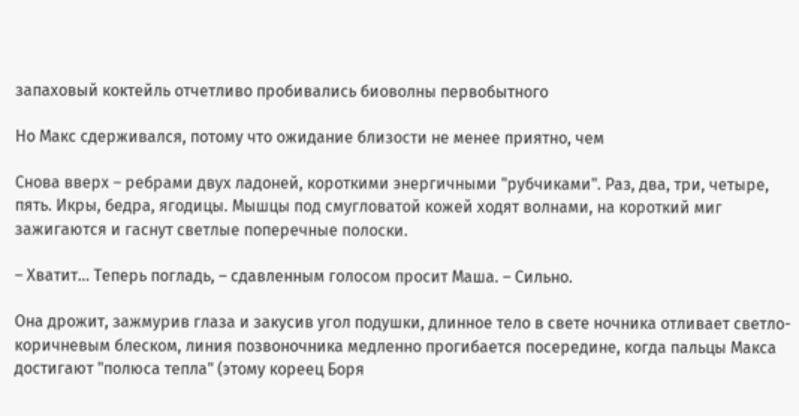запаховый коктейль отчетливо пробивались биоволны первобытного

Но Макс сдерживался, потому что ожидание близости не менее приятно, чем

Снова вверх – ребрами двух ладоней, короткими энергичными "рубчиками". Раз, два, три, четыре, пять. Икры, бедра, ягодицы. Мышцы под смугловатой кожей ходят волнами, на короткий миг зажигаются и гаснут светлые поперечные полоски.

– Хватит… Теперь погладь, – сдавленным голосом просит Маша. – Сильно.

Она дрожит, зажмурив глаза и закусив угол подушки, длинное тело в свете ночника отливает светло-коричневым блеском, линия позвоночника медленно прогибается посередине, когда пальцы Макса достигают "полюса тепла" (этому кореец Боря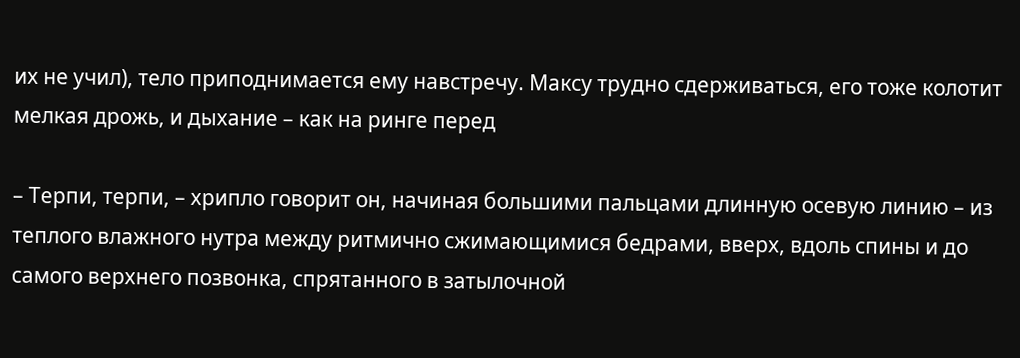их не учил), тело приподнимается ему навстречу. Максу трудно сдерживаться, его тоже колотит мелкая дрожь, и дыхание – как на ринге перед

– Терпи, терпи, – хрипло говорит он, начиная большими пальцами длинную осевую линию – из теплого влажного нутра между ритмично сжимающимися бедрами, вверх, вдоль спины и до самого верхнего позвонка, спрятанного в затылочной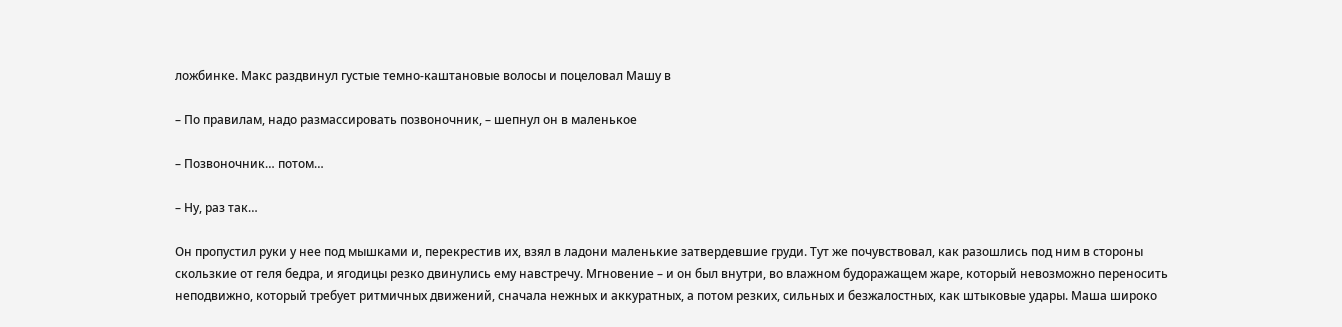ложбинке. Макс раздвинул густые темно-каштановые волосы и поцеловал Машу в

– По правилам, надо размассировать позвоночник, – шепнул он в маленькое

– Позвоночник… потом…

– Ну, раз так…

Он пропустил руки у неe под мышками и, перекрестив их, взял в ладони маленькие затвердевшие груди. Тут же почувствовал, как разошлись под ним в стороны скользкие от геля бедра, и ягодицы резко двинулись ему навстречу. Мгновение – и он был внутри, во влажном будоражащем жаре, который невозможно переносить неподвижно, который требует ритмичных движений, сначала нежных и аккуратных, а потом резких, сильных и безжалостных, как штыковые удары. Маша широко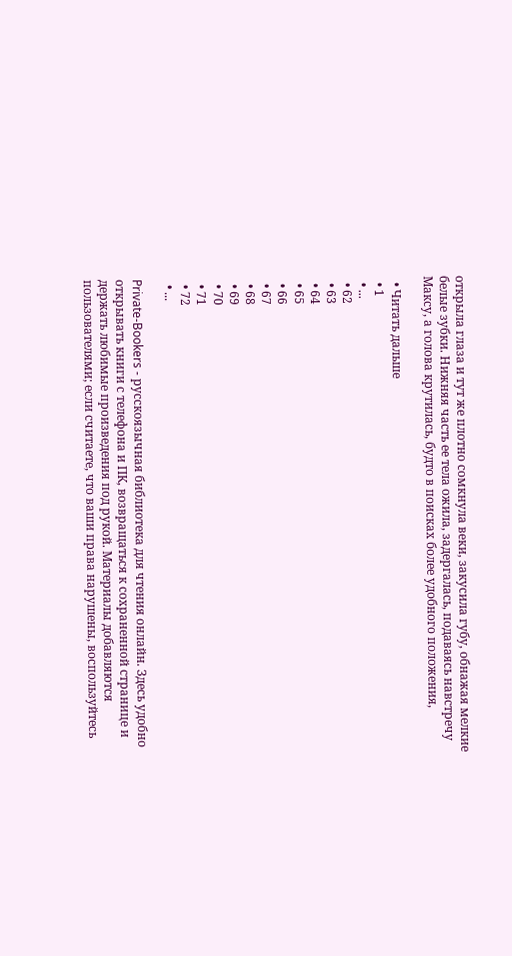открыла глаза и тут же плотно сомкнула веки, закусила губу, обнажая мелкие белые зубки. Нижняя часть еe тела ожила, задергалась, подаваясь навстречу Максу, а голова крутилась, будто в поисках более удобного положения,

  • Читать дальше
  • 1
  • ...
  • 62
  • 63
  • 64
  • 65
  • 66
  • 67
  • 68
  • 69
  • 70
  • 71
  • 72
  • ...

Private-Bookers - русскоязычная библиотека для чтения онлайн. Здесь удобно открывать книги с телефона и ПК, возвращаться к сохраненной странице и держать любимые произведения под рукой. Материалы добавляются пользователями; если считаете, что ваши права нарушены, воспользуйтесь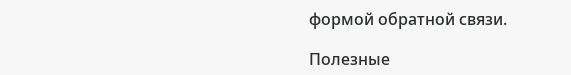формой обратной связи.

Полезные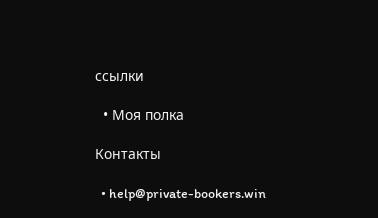ссылки

  • Моя полка

Контакты

  • help@private-bookers.win